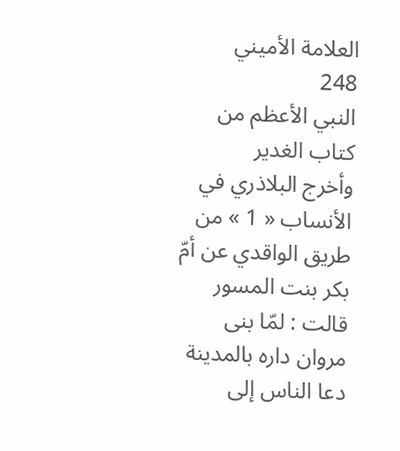العلامة الأميني
248
النبي الأعظم من كتاب الغدير
وأخرج البلاذري في الأنساب « 1 » من طريق الواقدي عن أمّ بكر بنت المسور قالت : لمّا بنى مروان داره بالمدينة دعا الناس إلى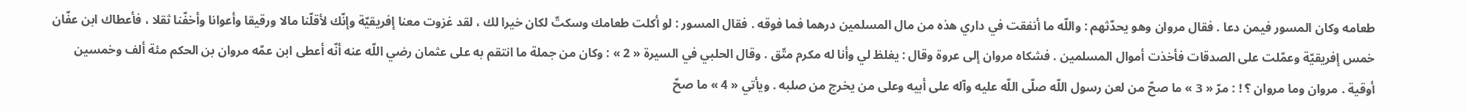طعامه وكان المسور فيمن دعا . فقال مروان وهو يحدّثهم : واللّه ما أنفقت في داري هذه من مال المسلمين درهما فما فوقه . فقال المسور : لو أكلت طعامك وسكتّ لكان خيرا لك ، لقد غزوت معنا إفريقيّة وإنّك لأقلّنا مالا ورقيقا وأعوانا وأخفّنا ثقلا ، فأعطاك ابن عفّان خمس إفريقيّة وعمّلت على الصدقات فأخذت أموال المسلمين . فشكاه مروان إلى عروة وقال : يغلظ لي وأنا له مكرم متّق . وقال الحلبي في السيرة « 2 » : وكان من جملة ما انتقم به على عثمان رضي اللّه عنه أنّه أعطى ابن عمّه مروان بن الحكم مئة ألف وخمسين أوقية . مروان وما مروان ؟ ! : مرّ « 3 » ما صحّ من لعن رسول اللّه صلّى اللّه عليه وآله على أبيه وعلى من يخرج من صلبه . ويأتي « 4 » ما صحّ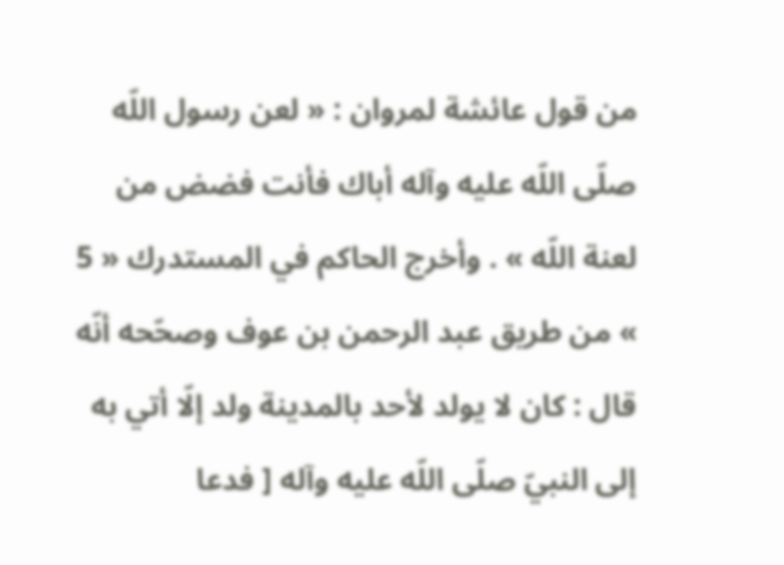من قول عائشة لمروان : « لعن رسول اللّه صلّى اللّه عليه وآله أباك فأنت فضض من لعنة اللّه » . وأخرج الحاكم في المستدرك « 5 » من طريق عبد الرحمن بن عوف وصحّحه أنّه قال : كان لا يولد لأحد بالمدينة ولد إلّا أتي به إلى النبيّ صلّى اللّه عليه وآله [ فدعا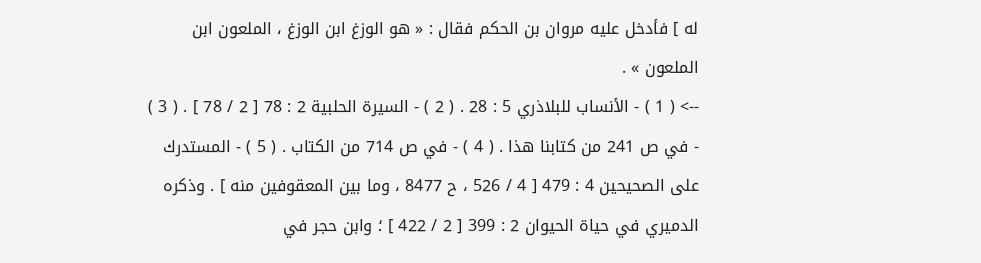له ] فأدخل عليه مروان بن الحكم فقال : « هو الوزغ ابن الوزغ ، الملعون ابن الملعون » .
--> ( 1 ) - الأنساب للبلاذري 5 : 28 . ( 2 ) - السيرة الحلبية 2 : 78 [ 2 / 78 ] . ( 3 ) - في ص 241 من كتابنا هذا . ( 4 ) - في ص 714 من الكتاب . ( 5 ) - المستدرك على الصحيحين 4 : 479 [ 4 / 526 ، ح 8477 ، وما بين المعقوفين منه ] . وذكره الدميري في حياة الحيوان 2 : 399 [ 2 / 422 ] ؛ وابن حجر في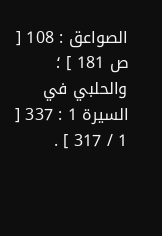الصواعق : 108 [ ص 181 ] ؛ والحلبي في السيرة 1 : 337 [ 1 / 317 ] .